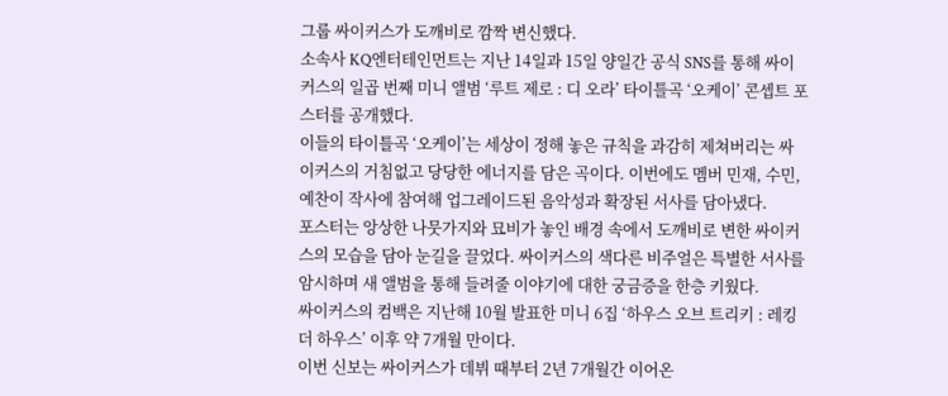그룹 싸이커스가 도깨비로 깜짝 변신했다.
소속사 KQ엔터테인먼트는 지난 14일과 15일 양일간 공식 SNS를 통해 싸이커스의 일곱 번째 미니 앨범 ‘루트 제로 : 디 오라’ 타이틀곡 ‘오케이’ 콘셉트 포스터를 공개했다.
이들의 타이틀곡 ‘오케이’는 세상이 정해 놓은 규칙을 과감히 제쳐버리는 싸이커스의 거침없고 당당한 에너지를 담은 곡이다. 이번에도 멤버 민재, 수민, 예찬이 작사에 참여해 업그레이드된 음악성과 확장된 서사를 담아냈다.
포스터는 앙상한 나뭇가지와 묘비가 놓인 배경 속에서 도깨비로 변한 싸이커스의 모습을 담아 눈길을 끌었다. 싸이커스의 색다른 비주얼은 특별한 서사를 암시하며 새 앨범을 통해 들려줄 이야기에 대한 궁금증을 한층 키웠다.
싸이커스의 컴백은 지난해 10월 발표한 미니 6집 ‘하우스 오브 트리키 : 레킹 더 하우스’ 이후 약 7개월 만이다.
이번 신보는 싸이커스가 데뷔 때부터 2년 7개월간 이어온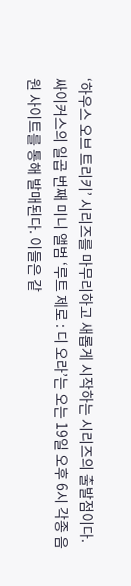‘하우스 오브 트리키’ 시리즈를 마무리하고 새롭게 시작하는 시리즈의 출발점이다.
싸이커스의 일곱 번째 미니 앨범 ‘루트 제로 : 디 오라’는 오는 19일 오후 6시 각종 음원 사이트를 통해 발매된다. 이들은 같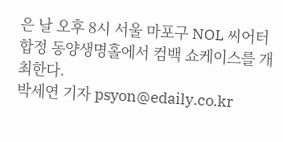은 날 오후 8시 서울 마포구 NOL 씨어터 합정 동양생명홀에서 컴백 쇼케이스를 개최한다.
박세연 기자 psyon@edaily.co.kr